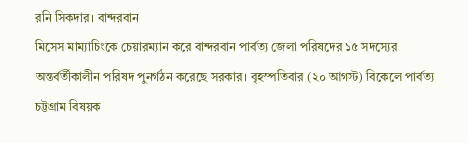রনি সিকদার। বান্দরবান
মিসেস মাম্যাচিংকে চেয়ারম্যান করে বান্দরবান পার্বত্য জেলা পরিষদের ১৫ সদস্যের অন্তর্বর্তীকালীন পরিষদ পুনর্গঠন করেছে সরকার। বৃহস্পতিবার (২০ আগস্ট) বিকেলে পার্বত্য চট্টগ্রাম বিষয়ক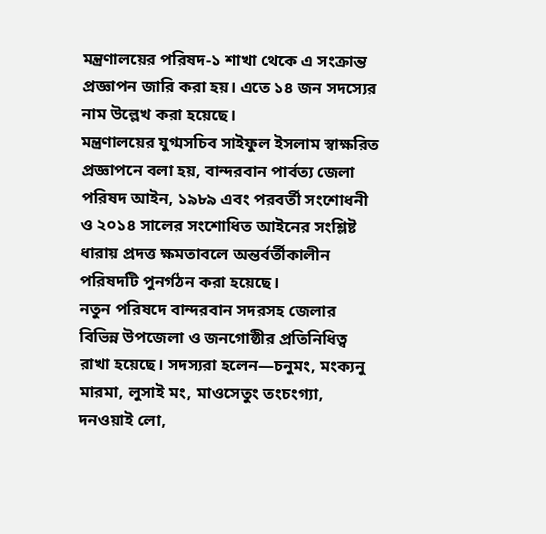মন্ত্রণালয়ের পরিষদ-১ শাখা থেকে এ সংক্রান্ত প্রজ্ঞাপন জারি করা হয়। এতে ১৪ জন সদস্যের নাম উল্লেখ করা হয়েছে।
মন্ত্রণালয়ের যুগ্মসচিব সাইফুল ইসলাম স্বাক্ষরিত প্রজ্ঞাপনে বলা হয়, বান্দরবান পার্বত্য জেলা পরিষদ আইন, ১৯৮৯ এবং পরবর্তী সংশোধনী ও ২০১৪ সালের সংশোধিত আইনের সংশ্লিষ্ট ধারায় প্রদত্ত ক্ষমতাবলে অন্তর্বর্তীকালীন পরিষদটি পুনর্গঠন করা হয়েছে।
নতুন পরিষদে বান্দরবান সদরসহ জেলার বিভিন্ন উপজেলা ও জনগোষ্ঠীর প্রতিনিধিত্ব রাখা হয়েছে। সদস্যরা হলেন—চনুমং, মংক্যনু মারমা, লুসাই মং, মাওসেতুং তংচংগ্যা, দনওয়াই লো,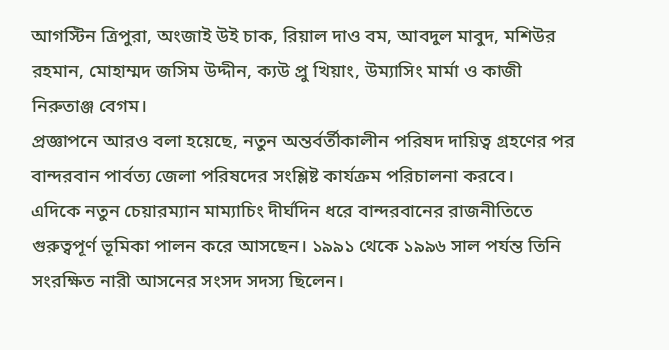আগস্টিন ত্রিপুরা, অংজাই উই চাক, রিয়াল দাও বম, আবদুল মাবুদ, মশিউর রহমান, মোহাম্মদ জসিম উদ্দীন, ক্যউ প্রু খিয়াং, উম্যাসিং মার্মা ও কাজী নিরুতাঞ্জ বেগম।
প্রজ্ঞাপনে আরও বলা হয়েছে, নতুন অন্তর্বর্তীকালীন পরিষদ দায়িত্ব গ্রহণের পর বান্দরবান পার্বত্য জেলা পরিষদের সংশ্লিষ্ট কার্যক্রম পরিচালনা করবে।
এদিকে নতুন চেয়ারম্যান মাম্যাচিং দীর্ঘদিন ধরে বান্দরবানের রাজনীতিতে গুরুত্বপূর্ণ ভূমিকা পালন করে আসছেন। ১৯৯১ থেকে ১৯৯৬ সাল পর্যন্ত তিনি সংরক্ষিত নারী আসনের সংসদ সদস্য ছিলেন।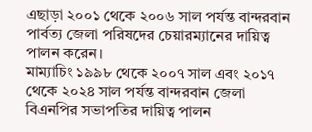এছাড়া ২০০১ থেকে ২০০৬ সাল পর্যন্ত বান্দরবান পার্বত্য জেলা পরিষদের চেয়ারম্যানের দায়িত্ব পালন করেন।
মাম্যাচিং ১৯৯৮ থেকে ২০০৭ সাল এবং ২০১৭ থেকে ২০২৪ সাল পর্যন্ত বান্দরবান জেলা বিএনপির সভাপতির দায়িত্ব পালন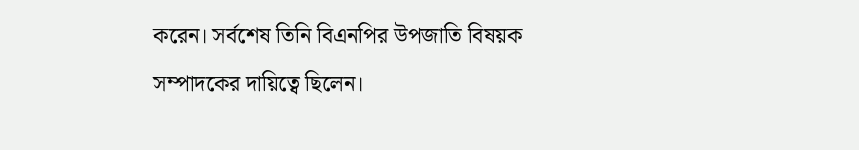করেন। সর্বশেষ তিনি বিএনপির উপজাতি বিষয়ক সম্পাদকের দায়িত্বে ছিলেন।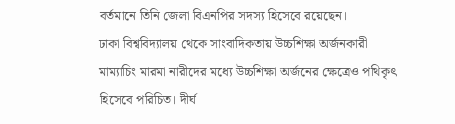বর্তমানে তিনি জেলা বিএনপির সদস্য হিসেবে রয়েছেন।
ঢাকা বিশ্ববিদ্যালয় থেকে সাংবাদিকতায় উচ্চশিক্ষা অর্জনকারী মাম্যাচিং মারমা নারীদের মধ্যে উচ্চশিক্ষা অর্জনের ক্ষেত্রেও পথিকৃৎ হিসেবে পরিচিত। দীর্ঘ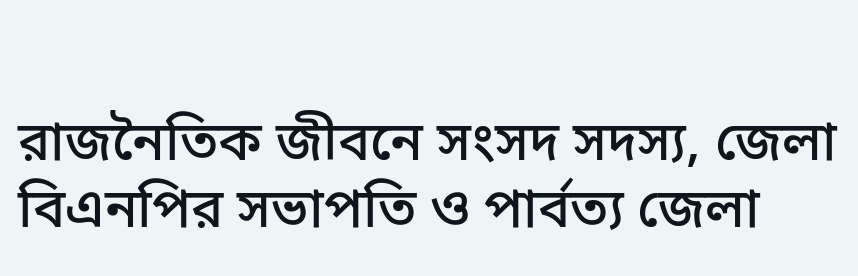রাজনৈতিক জীবনে সংসদ সদস্য, জেলা বিএনপির সভাপতি ও পার্বত্য জেলা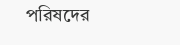পরিষদের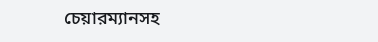চেয়ারম্যানসহ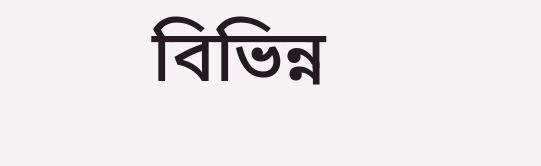বিভিন্ন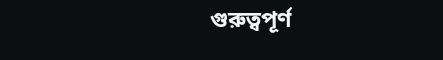গুরুত্বপূর্ণ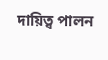দায়িত্ব পালন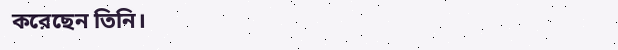করেছেন তিনি।